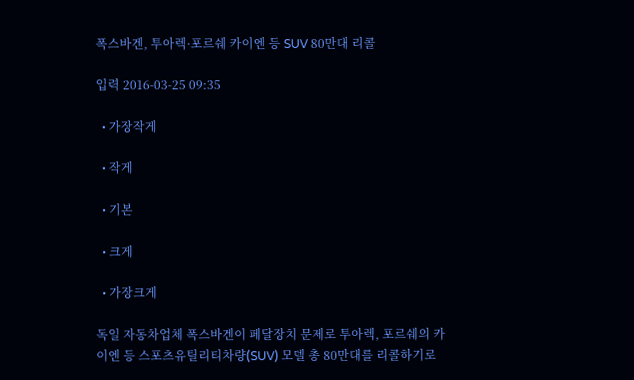폭스바겐, 투아렉·포르쉐 카이엔 등 SUV 80만대 리콜

입력 2016-03-25 09:35

  • 가장작게

  • 작게

  • 기본

  • 크게

  • 가장크게

독일 자동차업체 폭스바겐이 페달장치 문제로 투아렉, 포르쉐의 카이엔 등 스포츠유틸리티차량(SUV) 모델 총 80만대를 리콜하기로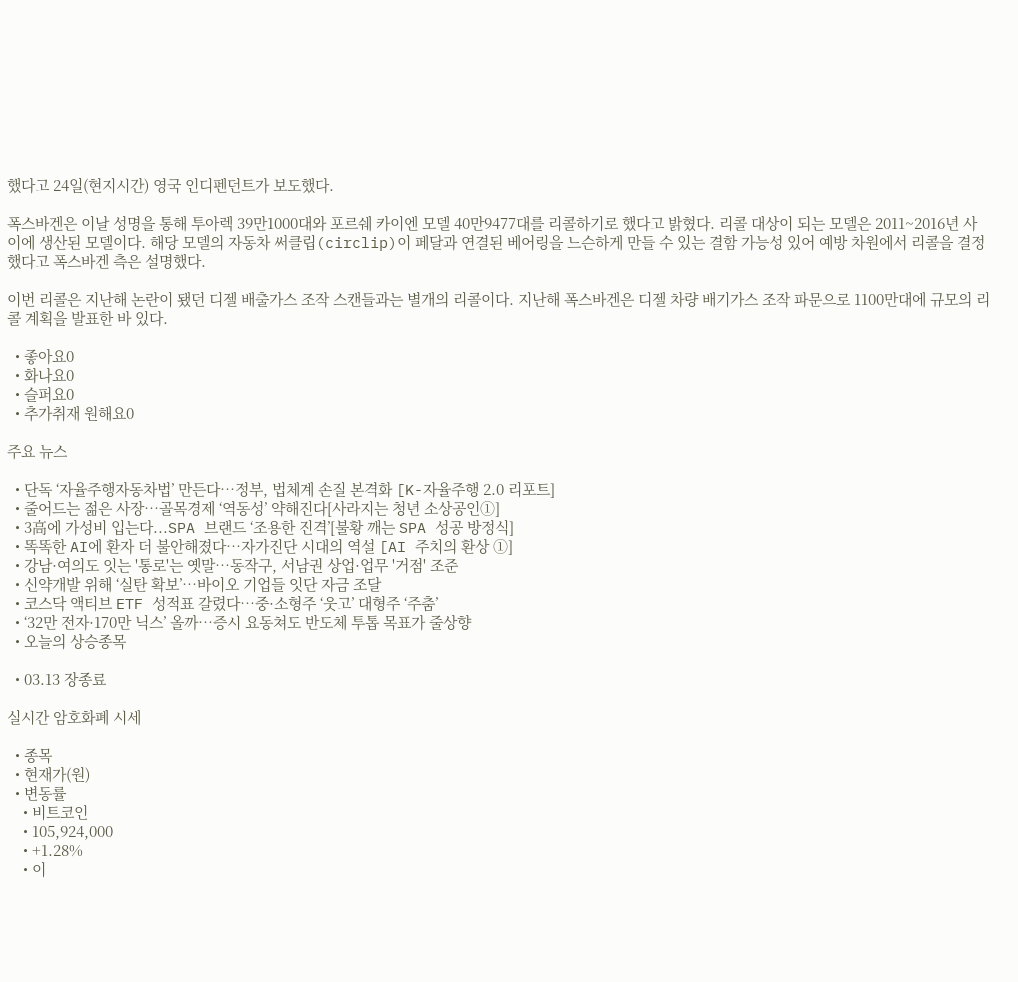했다고 24일(현지시간) 영국 인디펜던트가 보도했다.

폭스바겐은 이날 성명을 통해 투아렉 39만1000대와 포르쉐 카이엔 모델 40만9477대를 리콜하기로 했다고 밝혔다. 리콜 대상이 되는 모델은 2011~2016년 사이에 생산된 모델이다. 해당 모델의 자동차 써클립(circlip)이 페달과 연결된 베어링을 느슨하게 만들 수 있는 결함 가능성 있어 예방 차원에서 리콜을 결정했다고 폭스바겐 측은 설명했다.

이번 리콜은 지난해 논란이 됐던 디젤 배출가스 조작 스캔들과는 별개의 리콜이다. 지난해 폭스바겐은 디젤 차량 배기가스 조작 파문으로 1100만대에 규모의 리콜 계획을 발표한 바 있다.

  • 좋아요0
  • 화나요0
  • 슬퍼요0
  • 추가취재 원해요0

주요 뉴스

  • 단독 ‘자율주행자동차법’ 만든다…정부, 법체계 손질 본격화 [K-자율주행 2.0 리포트]
  • 줄어드는 젊은 사장…골목경제 ‘역동성’ 약해진다[사라지는 청년 소상공인①]
  • 3高에 가성비 입는다...SPA 브랜드 ‘조용한 진격’[불황 깨는 SPA 성공 방정식]
  • 똑똑한 AI에 환자 더 불안해졌다…자가진단 시대의 역설 [AI 주치의 환상 ①]
  • 강남·여의도 잇는 '통로'는 옛말⋯동작구, 서남권 상업·업무 '거점' 조준
  • 신약개발 위해 ‘실탄 확보’…바이오 기업들 잇단 자금 조달
  • 코스닥 액티브 ETF 성적표 갈렸다…중·소형주 ‘웃고’ 대형주 ‘주춤’
  • ‘32만 전자·170만 닉스’ 올까…증시 요동쳐도 반도체 투톱 목표가 줄상향
  • 오늘의 상승종목

  • 03.13 장종료

실시간 암호화폐 시세

  • 종목
  • 현재가(원)
  • 변동률
    • 비트코인
    • 105,924,000
    • +1.28%
    • 이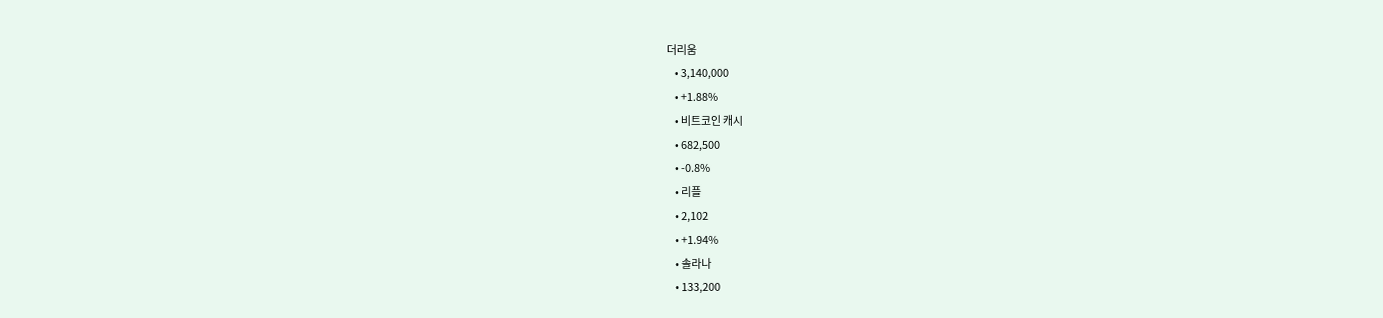더리움
    • 3,140,000
    • +1.88%
    • 비트코인 캐시
    • 682,500
    • -0.8%
    • 리플
    • 2,102
    • +1.94%
    • 솔라나
    • 133,200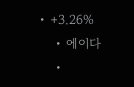• +3.26%
    • 에이다
    •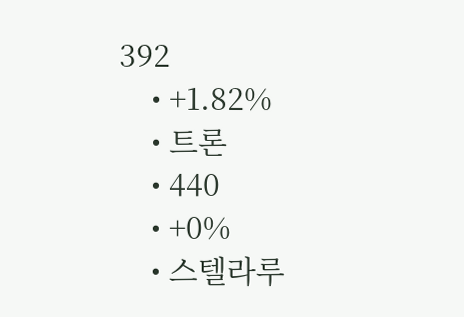392
    • +1.82%
    • 트론
    • 440
    • +0%
    • 스텔라루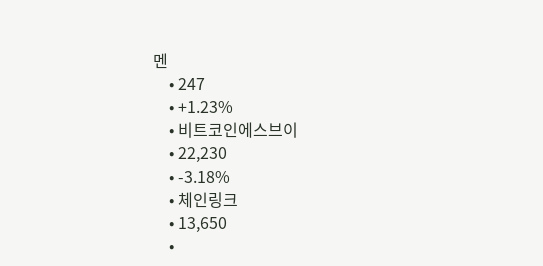멘
    • 247
    • +1.23%
    • 비트코인에스브이
    • 22,230
    • -3.18%
    • 체인링크
    • 13,650
    •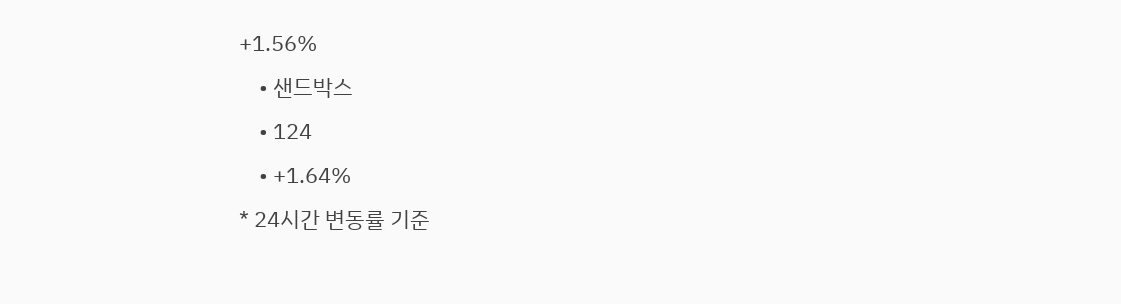+1.56%
    • 샌드박스
    • 124
    • +1.64%
* 24시간 변동률 기준